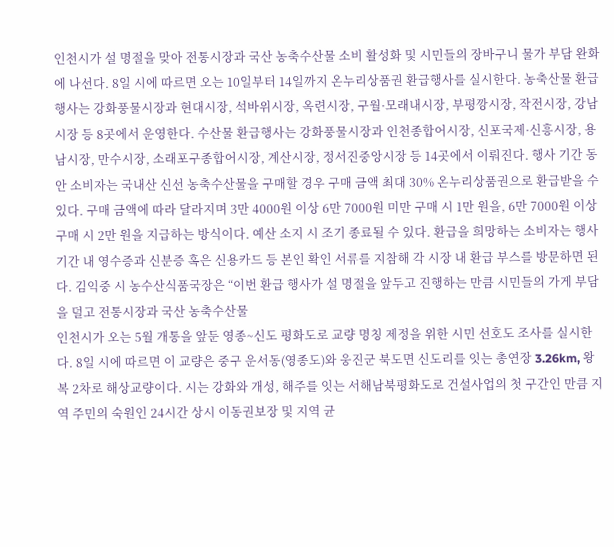인천시가 설 명절을 맞아 전통시장과 국산 농축수산물 소비 활성화 및 시민들의 장바구니 물가 부담 완화에 나선다. 8일 시에 따르면 오는 10일부터 14일까지 온누리상품권 환급행사를 실시한다. 농축산물 환급행사는 강화풍물시장과 현대시장, 석바위시장, 옥련시장, 구월·모래내시장, 부평깡시장, 작전시장, 강남시장 등 8곳에서 운영한다. 수산물 환급행사는 강화풍물시장과 인천종합어시장, 신포국제·신흥시장, 용남시장, 만수시장, 소래포구종합어시장, 계산시장, 정서진중앙시장 등 14곳에서 이뤄진다. 행사 기간 동안 소비자는 국내산 신선 농축수산물을 구매할 경우 구매 금액 최대 30% 온누리상품권으로 환급받을 수 있다. 구매 금액에 따라 달라지며 3만 4000원 이상 6만 7000원 미만 구매 시 1만 원을, 6만 7000원 이상 구매 시 2만 원을 지급하는 방식이다. 예산 소지 시 조기 종료될 수 있다. 환급을 희망하는 소비자는 행사 기간 내 영수증과 신분증 혹은 신용카드 등 본인 확인 서류를 지참해 각 시장 내 환급 부스를 방문하면 된다. 김익중 시 농수산식품국장은 “이번 환급 행사가 설 명절을 앞두고 진행하는 만큼 시민들의 가게 부담을 덜고 전통시장과 국산 농축수산물
인천시가 오는 5월 개통을 앞둔 영종~신도 평화도로 교량 명칭 제정을 위한 시민 선호도 조사를 실시한다. 8일 시에 따르면 이 교량은 중구 운서동(영종도)와 웅진군 북도면 신도리를 잇는 총연장 3.26km, 왕복 2차로 해상교량이다. 시는 강화와 개성, 해주를 잇는 서해남북평화도로 건설사업의 첫 구간인 만큼 지역 주민의 숙원인 24시간 상시 이동권보장 및 지역 균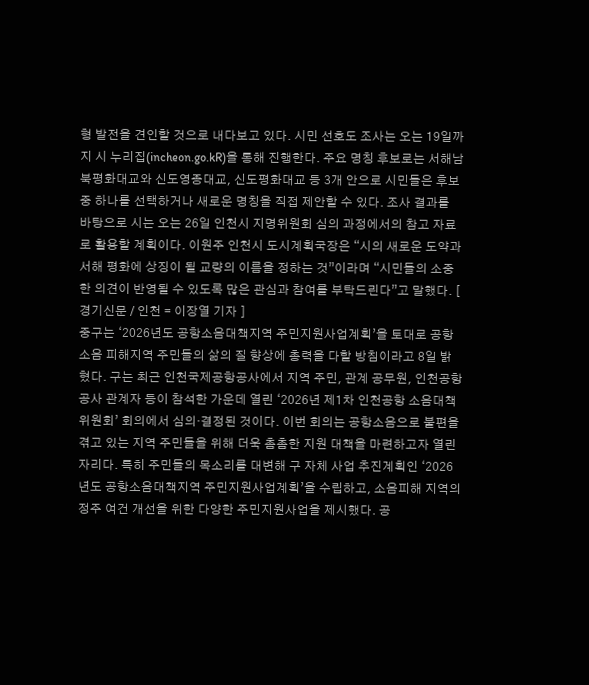형 발전을 견인할 것으로 내다보고 있다. 시민 선호도 조사는 오는 19일까지 시 누리집(incheon.go.kR)을 통해 진행한다. 주요 명칭 후보로는 서해남북평화대교와 신도영종대교, 신도평화대교 등 3개 안으로 시민들은 후보 중 하나를 선택하거나 새로운 명칭을 직접 제안할 수 있다. 조사 결과를 바탕으로 시는 오는 26일 인천시 지명위원회 심의 과정에서의 참고 자료로 활용할 계획이다. 이원주 인천시 도시계획국장은 “시의 새로운 도약과 서해 평화에 상징이 될 교량의 이름을 정하는 것”이라며 “시민들의 소중한 의견이 반영될 수 있도록 많은 관심과 참여를 부탁드린다”고 말했다. [ 경기신문 / 인천 = 이장열 기자 ]
중구는 ‘2026년도 공항소음대책지역 주민지원사업계획’을 토대로 공항소음 피해지역 주민들의 삶의 질 향상에 총력을 다할 방침이라고 8일 밝혔다. 구는 최근 인천국제공항공사에서 지역 주민, 관계 공무원, 인천공항공사 관계자 등이 참석한 가운데 열린 ‘2026년 제1차 인천공항 소음대책위원회’ 회의에서 심의·결정된 것이다. 이번 회의는 공항소음으로 불편을 겪고 있는 지역 주민들을 위해 더욱 촘촘한 지원 대책을 마련하고자 열린 자리다. 특히 주민들의 목소리를 대변해 구 자체 사업 추진계획인 ‘2026년도 공항소음대책지역 주민지원사업계획’을 수립하고, 소음피해 지역의 정주 여건 개선을 위한 다양한 주민지원사업을 제시했다. 공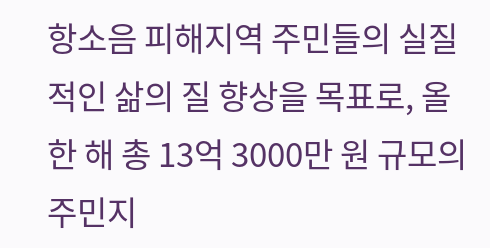항소음 피해지역 주민들의 실질적인 삶의 질 향상을 목표로, 올 한 해 총 13억 3000만 원 규모의 주민지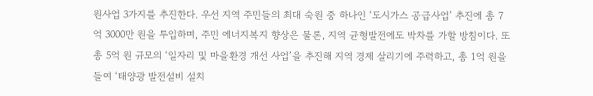원사업 3가지를 추진한다. 우선 지역 주민들의 최대 숙원 중 하나인 ‘도시가스 공급사업’ 추진에 총 7억 3000만 원을 투입하며, 주민 에너지복지 향상은 물론, 지역 균형발전에도 박차를 가할 방침이다. 또 총 5억 원 규모의 ‘일자리 및 마을환경 개선 사업’을 추진해 지역 경제 살리기에 주력하고, 총 1억 원을 들여 ‘태양광 발전설비 설치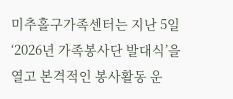미추홀구가족센터는 지난 5일 ‘2026년 가족봉사단 발대식’을 열고 본격적인 봉사활동 운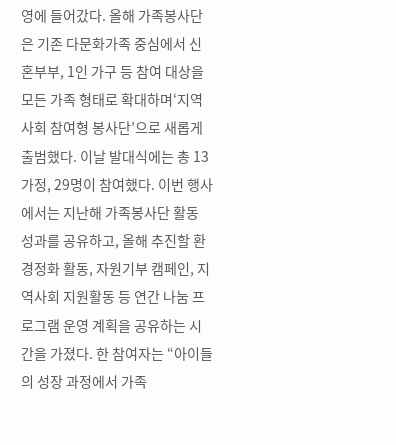영에 들어갔다. 올해 가족봉사단은 기존 다문화가족 중심에서 신혼부부, 1인 가구 등 참여 대상을 모든 가족 형태로 확대하며‘지역사회 참여형 봉사단’으로 새롭게 출범했다. 이날 발대식에는 총 13가정, 29명이 참여했다. 이번 행사에서는 지난해 가족봉사단 활동 성과를 공유하고, 올해 추진할 환경정화 활동, 자원기부 캠페인, 지역사회 지원활동 등 연간 나눔 프로그램 운영 계획을 공유하는 시간을 가졌다. 한 참여자는 “아이들의 성장 과정에서 가족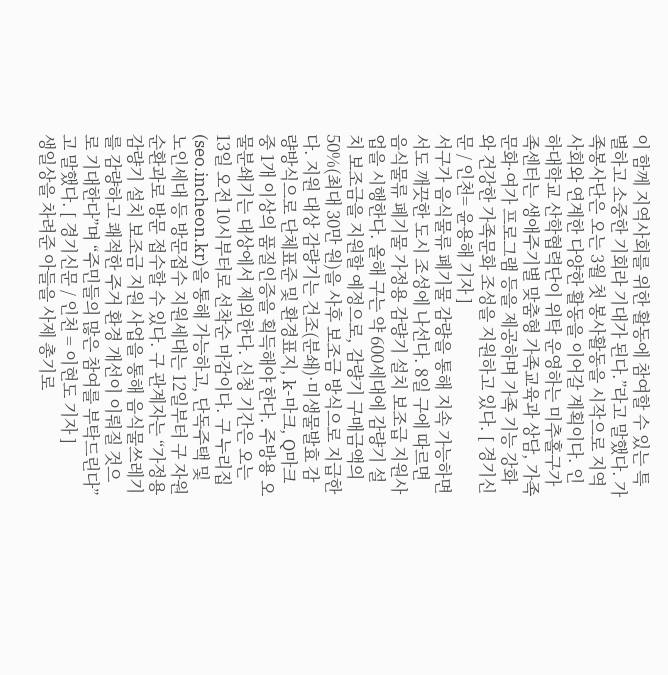이 함께 지역사회를 위한 활동에 참여할 수 있는 특별하고 소중한 기회라 기대가 된다.”라고 말했다. 가족봉사단은 오는 3월 첫 봉사활동을 시작으로 지역사회와 연계한 다양한 활동을 이어갈 계획이다. 인하대학교 산학협력단이 위탁 운영하는 미추홀구가족센터는 생애주기별 맞춤형 가족교육과 상담, 가족문화·여가 프로그램 등을 제공하며 가족 기능 강화와 건강한 가족문화 조성을 지원하고 있다. [ 경기신문 / 인천= 윤용해 기자 ]
서구가 음식물류 폐기물 감량을 통해 지속 가능하면서도 깨끗한 도시 조성에 나선다. 8일 구에 따르면 음식물류 폐기물 가정용 감량기 설치 보조급 지원사업을 시행한다. 올해 구는 약 600세대에 감량기 설치 보조금을 지원할 예정으로, 감량기 구매금액의 50%(최대 30만 원)을 사후 보조금 방식으로 지급한다. 지원 대상 감량기는 건조(분쇄)·미생물발효 감량방식으로 단체표준 및 환경표지, k-마크, Q마크 중 1개 이상의 품질인증을 획득해야 한다. 주방용 오물분쇄기는 대상에서 제외한다. 신청 기간은 오는 13일 오전 10시부터로 선착순 마감이다. 구 누리집(seo.incheon.kr)을 통해 가능하고, 단독주택 및 노인세대 등 방문접수 지원세대는 12일부터 구 자원순환과로 방문 접수할 수 있다. 구 관계자는 “가정용 감량기 설치 보조금 지원 사업을 통해 음식물쓰레기를 감량하고 쾌적한 주거 환경 개선이 이뤄질 것으로 기대한다”며 “주민들의 많은 참여를 부탁드린다”고 말했다. [ 경기신문 / 인천 = 이현도 기자 ]
생일상을 차려준 아들을 사제 총기로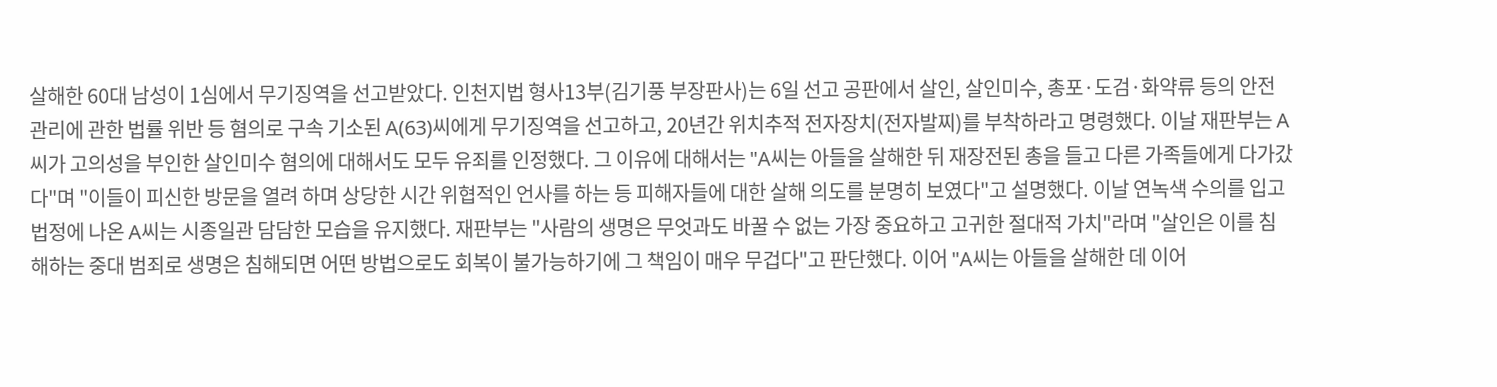살해한 60대 남성이 1심에서 무기징역을 선고받았다. 인천지법 형사13부(김기풍 부장판사)는 6일 선고 공판에서 살인, 살인미수, 총포·도검·화약류 등의 안전관리에 관한 법률 위반 등 혐의로 구속 기소된 A(63)씨에게 무기징역을 선고하고, 20년간 위치추적 전자장치(전자발찌)를 부착하라고 명령했다. 이날 재판부는 A씨가 고의성을 부인한 살인미수 혐의에 대해서도 모두 유죄를 인정했다. 그 이유에 대해서는 "A씨는 아들을 살해한 뒤 재장전된 총을 들고 다른 가족들에게 다가갔다"며 "이들이 피신한 방문을 열려 하며 상당한 시간 위협적인 언사를 하는 등 피해자들에 대한 살해 의도를 분명히 보였다"고 설명했다. 이날 연녹색 수의를 입고 법정에 나온 A씨는 시종일관 담담한 모습을 유지했다. 재판부는 "사람의 생명은 무엇과도 바꿀 수 없는 가장 중요하고 고귀한 절대적 가치"라며 "살인은 이를 침해하는 중대 범죄로 생명은 침해되면 어떤 방법으로도 회복이 불가능하기에 그 책임이 매우 무겁다"고 판단했다. 이어 "A씨는 아들을 살해한 데 이어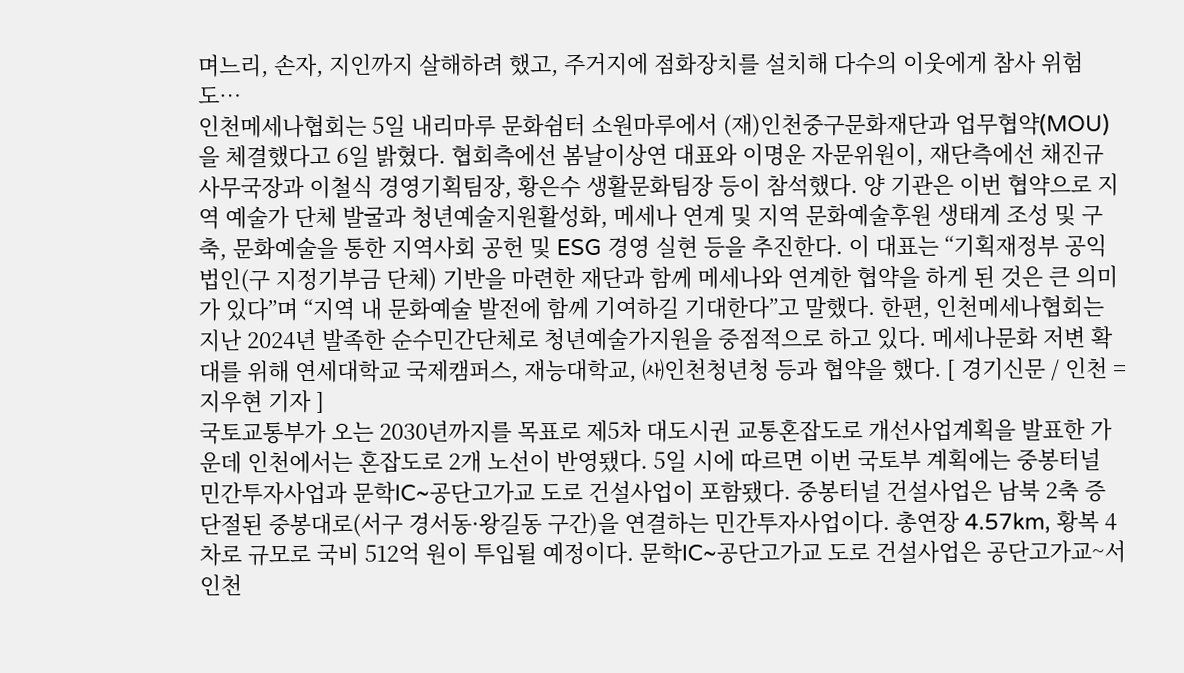며느리, 손자, 지인까지 살해하려 했고, 주거지에 점화장치를 설치해 다수의 이웃에게 참사 위험도…
인천메세나협회는 5일 내리마루 문화쉼터 소원마루에서 (재)인천중구문화재단과 업무협약(MOU)을 체결했다고 6일 밝혔다. 협회측에선 봄날이상연 대표와 이명운 자문위원이, 재단측에선 채진규 사무국장과 이철식 경영기획팀장, 황은수 생활문화팀장 등이 참석했다. 양 기관은 이번 협약으로 지역 예술가 단체 발굴과 청년예술지원활성화, 메세나 연계 및 지역 문화예술후원 생태계 조성 및 구축, 문화예술을 통한 지역사회 공헌 및 ESG 경영 실현 등을 추진한다. 이 대표는 “기획재정부 공익법인(구 지정기부금 단체) 기반을 마련한 재단과 함께 메세나와 연계한 협약을 하게 된 것은 큰 의미가 있다”며 “지역 내 문화예술 발전에 함께 기여하길 기대한다”고 말했다. 한편, 인천메세나협회는 지난 2024년 발족한 순수민간단체로 청년예술가지원을 중점적으로 하고 있다. 메세나문화 저변 확대를 위해 연세대학교 국제캠퍼스, 재능대학교, ㈔인천청년청 등과 협약을 했다. [ 경기신문 / 인천 = 지우현 기자 ]
국토교통부가 오는 2030년까지를 목표로 제5차 대도시권 교통혼잡도로 개선사업계획을 발표한 가운데 인천에서는 혼잡도로 2개 노선이 반영됐다. 5일 시에 따르면 이번 국토부 계획에는 중봉터널 민간투자사업과 문학IC~공단고가교 도로 건설사업이 포함됐다. 중봉터널 건설사업은 남북 2축 증 단절된 중봉대로(서구 경서동·왕길동 구간)을 연결하는 민간투자사업이다. 총연장 4.57km, 황복 4차로 규모로 국비 512억 원이 투입될 예정이다. 문학IC~공단고가교 도로 건설사업은 공단고가교~서인천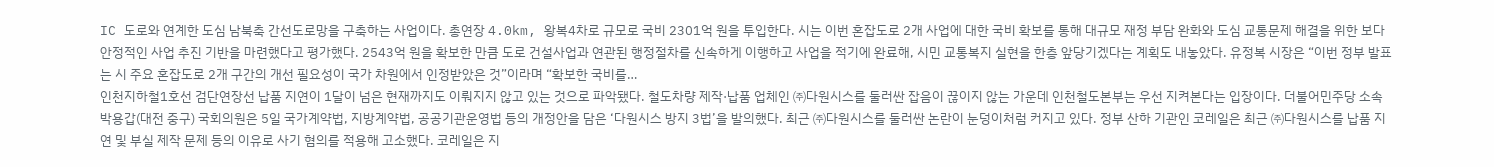IC 도로와 연계한 도심 남북축 간선도로망을 구축하는 사업이다. 총연장 4.0km, 왕복4차로 규모로 국비 2301억 원을 투입한다. 시는 이번 혼잡도로 2개 사업에 대한 국비 확보를 통해 대규모 재정 부담 완화와 도심 교통문제 해결을 위한 보다 안정적인 사업 추진 기반을 마련했다고 평가했다. 2543억 원을 확보한 만큼 도로 건설사업과 연관된 행정절차를 신속하게 이행하고 사업을 적기에 완료해, 시민 교통복지 실현을 한층 앞당기겠다는 계획도 내놓았다. 유정복 시장은 “이번 정부 발표는 시 주요 혼잡도로 2개 구간의 개선 필요성이 국가 차원에서 인정받았은 것”이라며 “확보한 국비를…
인천지하철1호선 검단연장선 납품 지연이 1달이 넘은 현재까지도 이뤄지지 않고 있는 것으로 파악됐다. 철도차량 제작·납품 업체인 ㈜다원시스를 둘러싼 잡음이 끊이지 않는 가운데 인천철도본부는 우선 지켜본다는 입장이다. 더불어민주당 소속 박용갑(대전 중구) 국회의원은 5일 국가계약법, 지방계약법, 공공기관운영법 등의 개정안을 담은 ‘다원시스 방지 3법’을 발의했다. 최근 ㈜다원시스를 둘러싼 논란이 눈덩이처럼 커지고 있다. 정부 산하 기관인 코레일은 최근 ㈜다원시스를 납품 지연 및 부실 제작 문제 등의 이유로 사기 혐의를 적용해 고소했다. 코레일은 지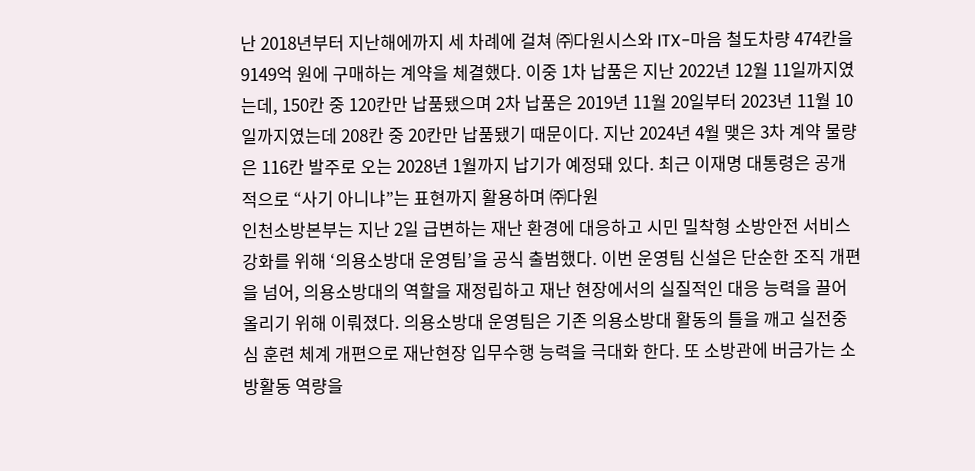난 2018년부터 지난해에까지 세 차례에 걸쳐 ㈜다원시스와 ITX-마음 철도차량 474칸을 9149억 원에 구매하는 계약을 체결했다. 이중 1차 납품은 지난 2022년 12월 11일까지였는데, 150칸 중 120칸만 납품됐으며 2차 납품은 2019년 11월 20일부터 2023년 11월 10일까지였는데 208칸 중 20칸만 납품됐기 때문이다. 지난 2024년 4월 맺은 3차 계약 물량은 116칸 발주로 오는 2028년 1월까지 납기가 예정돼 있다. 최근 이재명 대통령은 공개적으로 “사기 아니냐”는 표현까지 활용하며 ㈜다원
인천소방본부는 지난 2일 급변하는 재난 환경에 대응하고 시민 밀착형 소방안전 서비스 강화를 위해 ‘의용소방대 운영팀’을 공식 출범했다. 이번 운영팀 신설은 단순한 조직 개편을 넘어, 의용소방대의 역할을 재정립하고 재난 현장에서의 실질적인 대응 능력을 끌어올리기 위해 이뤄졌다. 의용소방대 운영팀은 기존 의용소방대 활동의 틀을 깨고 실전중심 훈련 체계 개편으로 재난현장 입무수행 능력을 극대화 한다. 또 소방관에 버금가는 소방활동 역량을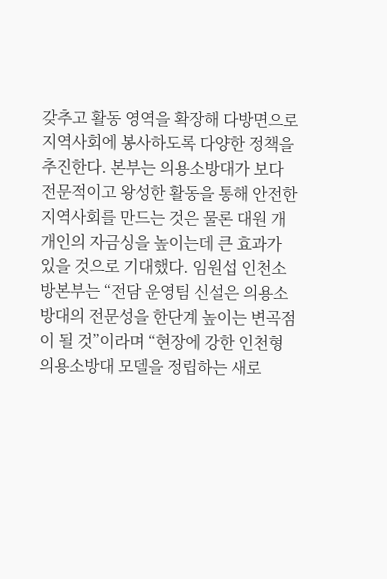갖추고 활동 영역을 확장해 다방면으로 지역사회에 봉사하도록 다양한 정책을 추진한다. 본부는 의용소방대가 보다 전문적이고 왕성한 활동을 통해 안전한 지역사회를 만드는 것은 물론 대원 개개인의 자금싱을 높이는데 큰 효과가 있을 것으로 기대했다. 임원섭 인천소방본부는 “전담 운영팀 신설은 의용소방대의 전문성을 한단계 높이는 변곡점이 될 것”이라며 “현장에 강한 인천형 의용소방대 모델을 정립하는 새로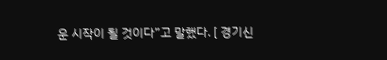운 시작이 될 것이다”고 말했다. [ 경기신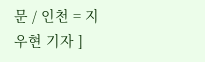문 / 인천 = 지우현 기자 ]